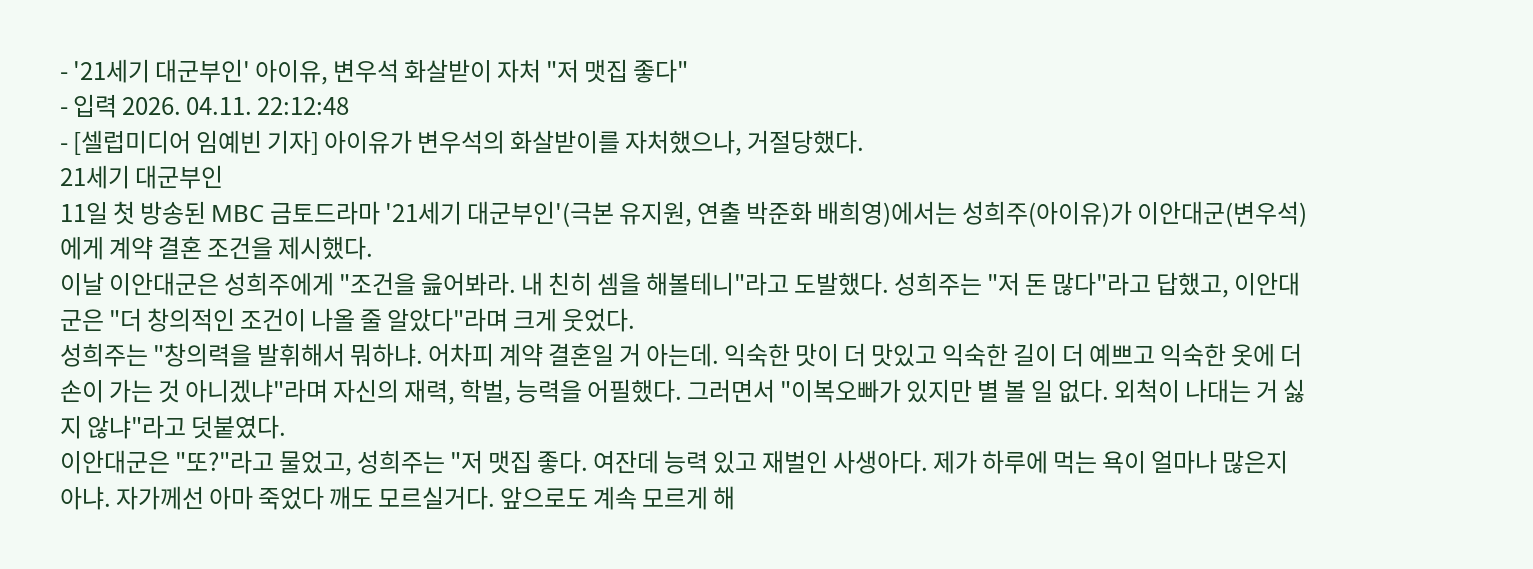- '21세기 대군부인' 아이유, 변우석 화살받이 자처 "저 맷집 좋다"
- 입력 2026. 04.11. 22:12:48
- [셀럽미디어 임예빈 기자] 아이유가 변우석의 화살받이를 자처했으나, 거절당했다.
21세기 대군부인
11일 첫 방송된 MBC 금토드라마 '21세기 대군부인'(극본 유지원, 연출 박준화 배희영)에서는 성희주(아이유)가 이안대군(변우석)에게 계약 결혼 조건을 제시했다.
이날 이안대군은 성희주에게 "조건을 읊어봐라. 내 친히 셈을 해볼테니"라고 도발했다. 성희주는 "저 돈 많다"라고 답했고, 이안대군은 "더 창의적인 조건이 나올 줄 알았다"라며 크게 웃었다.
성희주는 "창의력을 발휘해서 뭐하냐. 어차피 계약 결혼일 거 아는데. 익숙한 맛이 더 맛있고 익숙한 길이 더 예쁘고 익숙한 옷에 더 손이 가는 것 아니겠냐"라며 자신의 재력, 학벌, 능력을 어필했다. 그러면서 "이복오빠가 있지만 별 볼 일 없다. 외척이 나대는 거 싫지 않냐"라고 덧붙였다.
이안대군은 "또?"라고 물었고, 성희주는 "저 맷집 좋다. 여잔데 능력 있고 재벌인 사생아다. 제가 하루에 먹는 욕이 얼마나 많은지 아냐. 자가께선 아마 죽었다 깨도 모르실거다. 앞으로도 계속 모르게 해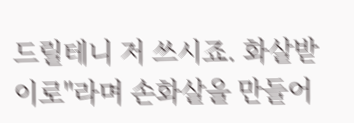드릴테니 저 쓰시죠. 화살받이로"라며 손화살을 만들어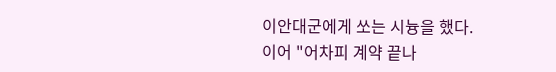이안대군에게 쏘는 시늉을 했다.
이어 "어차피 계약 끝나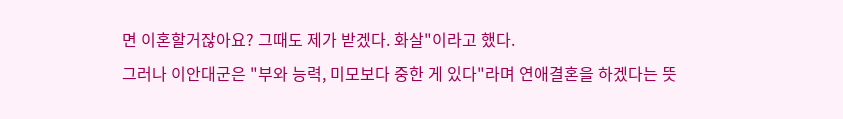면 이혼할거잖아요? 그때도 제가 받겠다. 화살"이라고 했다.
그러나 이안대군은 "부와 능력, 미모보다 중한 게 있다"라며 연애결혼을 하겠다는 뜻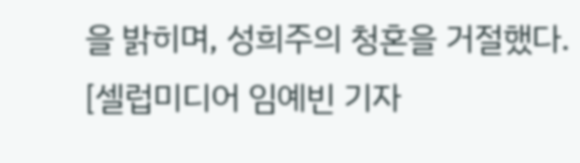을 밝히며, 성희주의 청혼을 거절했다.
[셀럽미디어 임예빈 기자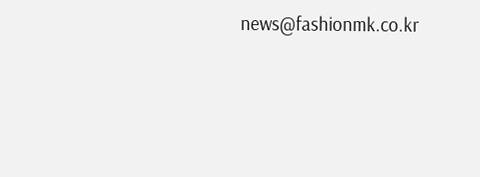news@fashionmk.co.kr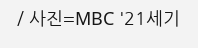/ 사진=MBC '21세기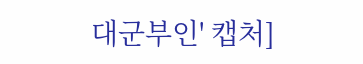대군부인' 캡처]